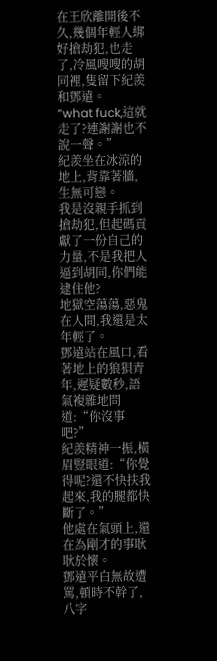在王欣離開後不久,幾個年輕人綁好搶劫犯,也走了,冷風嗖嗖的胡同裡,隻留下紀羨和鄧遠。
“what fuck,這就走了?連謝謝也不說一聲。”
紀羨坐在冰涼的地上,背靠著牆,生無可戀。
我是沒親手抓到搶劫犯,但起碼貢獻了一份自己的力量,不是我把人逼到胡同,你們能逮住他?
地獄空蕩蕩,惡鬼在人間,我還是太年輕了。
鄧遠站在風口,看著地上的狼狽青年,遲疑數秒,語氣複雜地問道:“你沒事吧?”
紀羨精神一振,橫眉豎眼道:“你覺得呢?還不快扶我起來,我的腿都快斷了。”
他處在氣頭上,還在為剛才的事耿耿於懷。
鄧遠平白無故遭罵,頓時不幹了,八字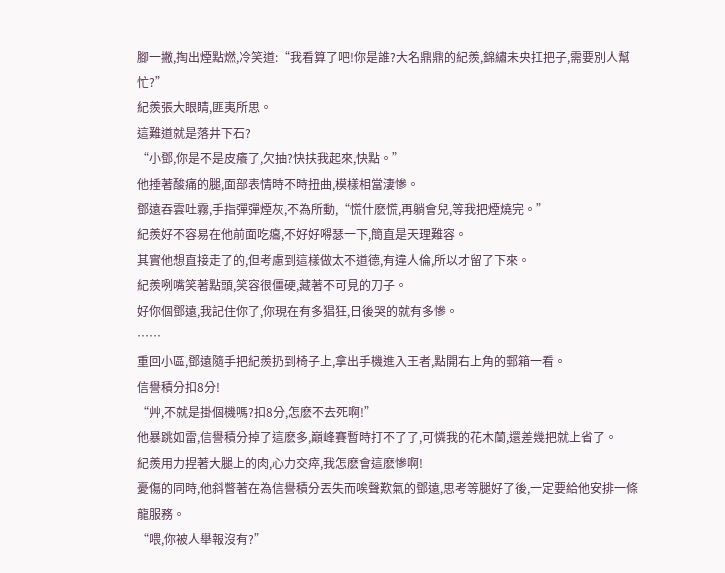腳一撇,掏出煙點燃,冷笑道:“我看算了吧!你是誰?大名鼎鼎的紀羨,錦繡未央扛把子,需要別人幫忙?”
紀羨張大眼睛,匪夷所思。
這難道就是落井下石?
“小鄧,你是不是皮癢了,欠抽?快扶我起來,快點。”
他捶著酸痛的腿,面部表情時不時扭曲,模樣相當淒慘。
鄧遠吞雲吐霧,手指彈彈煙灰,不為所動,“慌什麽慌,再躺會兒,等我把煙燒完。”
紀羨好不容易在他前面吃癟,不好好嘚瑟一下,簡直是天理難容。
其實他想直接走了的,但考慮到這樣做太不道德,有違人倫,所以才留了下來。
紀羨咧嘴笑著點頭,笑容很僵硬,藏著不可見的刀子。
好你個鄧遠,我記住你了,你現在有多猖狂,日後哭的就有多慘。
……
重回小區,鄧遠隨手把紀羨扔到椅子上,拿出手機進入王者,點開右上角的郵箱一看。
信譽積分扣8分!
“艸,不就是掛個機嗎?扣8分,怎麽不去死啊!”
他暴跳如雷,信譽積分掉了這麽多,巔峰賽暫時打不了了,可憐我的花木蘭,還差幾把就上省了。
紀羨用力捏著大腿上的肉,心力交瘁,我怎麽會這麽慘啊!
憂傷的同時,他斜瞥著在為信譽積分丟失而唉聲歎氣的鄧遠,思考等腿好了後,一定要給他安排一條龍服務。
“喂,你被人舉報沒有?”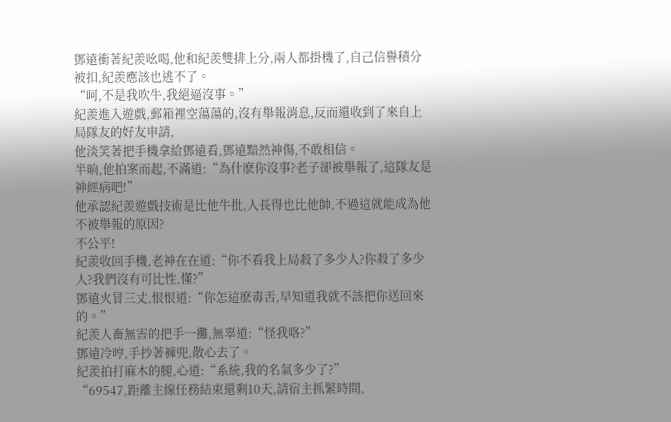鄧遠衝著紀羨吆喝,他和紀羨雙排上分,兩人都掛機了,自己信譽積分被扣,紀羨應該也逃不了。
“呵,不是我吹牛,我絕逼沒事。”
紀羨進入遊戲,郵箱裡空蕩蕩的,沒有舉報消息,反而還收到了來自上局隊友的好友申請,
他淡笑著把手機拿給鄧遠看,鄧遠黯然神傷,不敢相信。
半晌,他拍案而起,不滿道:“為什麽你沒事?老子卻被舉報了,這隊友是神經病吧!”
他承認紀羨遊戲技術是比他牛批,人長得也比他帥,不過這就能成為他不被舉報的原因?
不公平!
紀羨收回手機,老神在在道:“你不看我上局殺了多少人?你殺了多少人?我們沒有可比性,懂?”
鄧遠火冒三丈,恨恨道:“你怎這麽毒舌,早知道我就不該把你送回來的。”
紀羨人畜無害的把手一攤,無辜道:“怪我咯?”
鄧遠冷哼,手抄著褲兜,散心去了。
紀羨拍打麻木的腿,心道:“系統,我的名氣多少了?”
“69547,距離主線任務結束還剩10天,請宿主抓緊時間,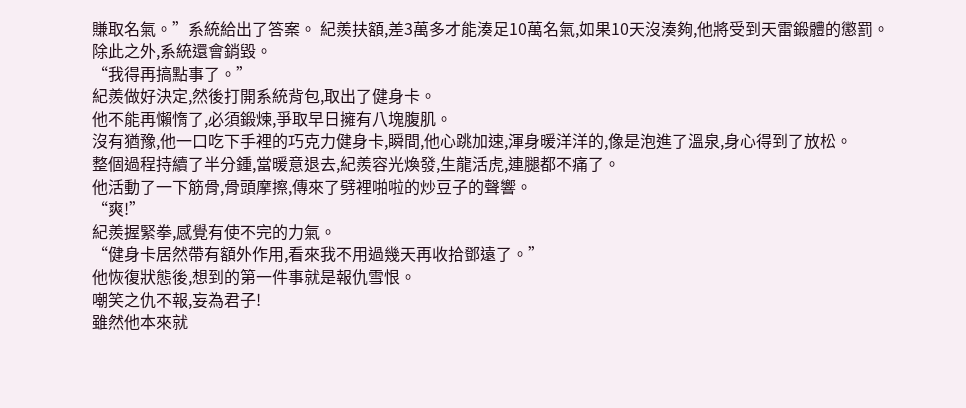賺取名氣。”系統給出了答案。 紀羨扶額,差3萬多才能湊足10萬名氣,如果10天沒湊夠,他將受到天雷鍛體的懲罰。
除此之外,系統還會銷毀。
“我得再搞點事了。”
紀羨做好決定,然後打開系統背包,取出了健身卡。
他不能再懶惰了,必須鍛煉,爭取早日擁有八塊腹肌。
沒有猶豫,他一口吃下手裡的巧克力健身卡,瞬間,他心跳加速,渾身暖洋洋的,像是泡進了溫泉,身心得到了放松。
整個過程持續了半分鍾,當暖意退去,紀羨容光煥發,生龍活虎,連腿都不痛了。
他活動了一下筋骨,骨頭摩擦,傳來了劈裡啪啦的炒豆子的聲響。
“爽!”
紀羨握緊拳,感覺有使不完的力氣。
“健身卡居然帶有額外作用,看來我不用過幾天再收拾鄧遠了。”
他恢復狀態後,想到的第一件事就是報仇雪恨。
嘲笑之仇不報,妄為君子!
雖然他本來就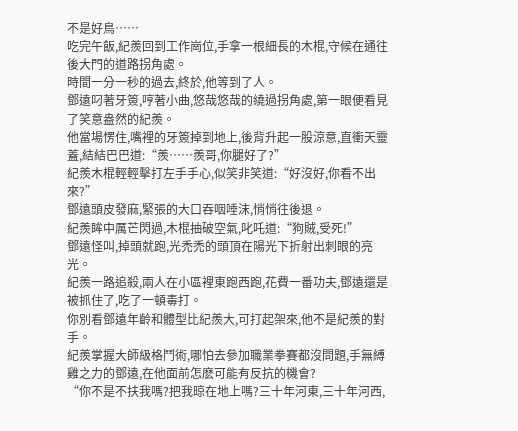不是好鳥……
吃完午飯,紀羨回到工作崗位,手拿一根細長的木棍,守候在通往後大門的道路拐角處。
時間一分一秒的過去,終於,他等到了人。
鄧遠叼著牙簽,哼著小曲,悠哉悠哉的繞過拐角處,第一眼便看見了笑意盎然的紀羨。
他當場愣住,嘴裡的牙簽掉到地上,後背升起一股涼意,直衝天靈蓋,結結巴巴道:“羨……羨哥,你腿好了?”
紀羨木棍輕輕擊打左手手心,似笑非笑道:“好沒好,你看不出來?”
鄧遠頭皮發麻,緊張的大口吞咽唾沫,悄悄往後退。
紀羨眸中厲芒閃過,木棍抽破空氣,叱吒道:“狗賊,受死!”
鄧遠怪叫,掉頭就跑,光禿禿的頭頂在陽光下折射出刺眼的亮光。
紀羨一路追殺,兩人在小區裡東跑西跑,花費一番功夫,鄧遠還是被抓住了,吃了一頓毒打。
你別看鄧遠年齡和體型比紀羨大,可打起架來,他不是紀羨的對手。
紀羨掌握大師級格鬥術,哪怕去參加職業拳賽都沒問題,手無縛雞之力的鄧遠,在他面前怎麽可能有反抗的機會?
“你不是不扶我嗎?把我晾在地上嗎?三十年河東,三十年河西,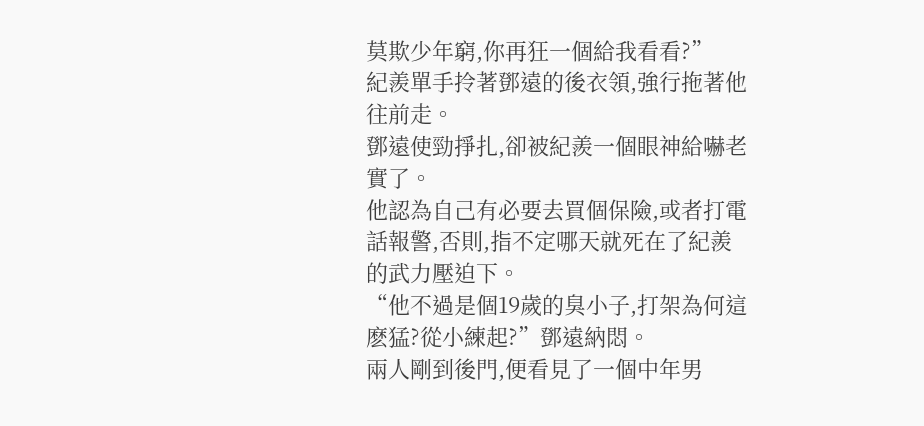莫欺少年窮,你再狂一個給我看看?”
紀羨單手拎著鄧遠的後衣領,強行拖著他往前走。
鄧遠使勁掙扎,卻被紀羨一個眼神給嚇老實了。
他認為自己有必要去買個保險,或者打電話報警,否則,指不定哪天就死在了紀羨的武力壓迫下。
“他不過是個19歲的臭小子,打架為何這麽猛?從小練起?”鄧遠納悶。
兩人剛到後門,便看見了一個中年男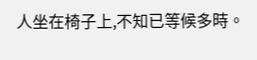人坐在椅子上,不知已等候多時。